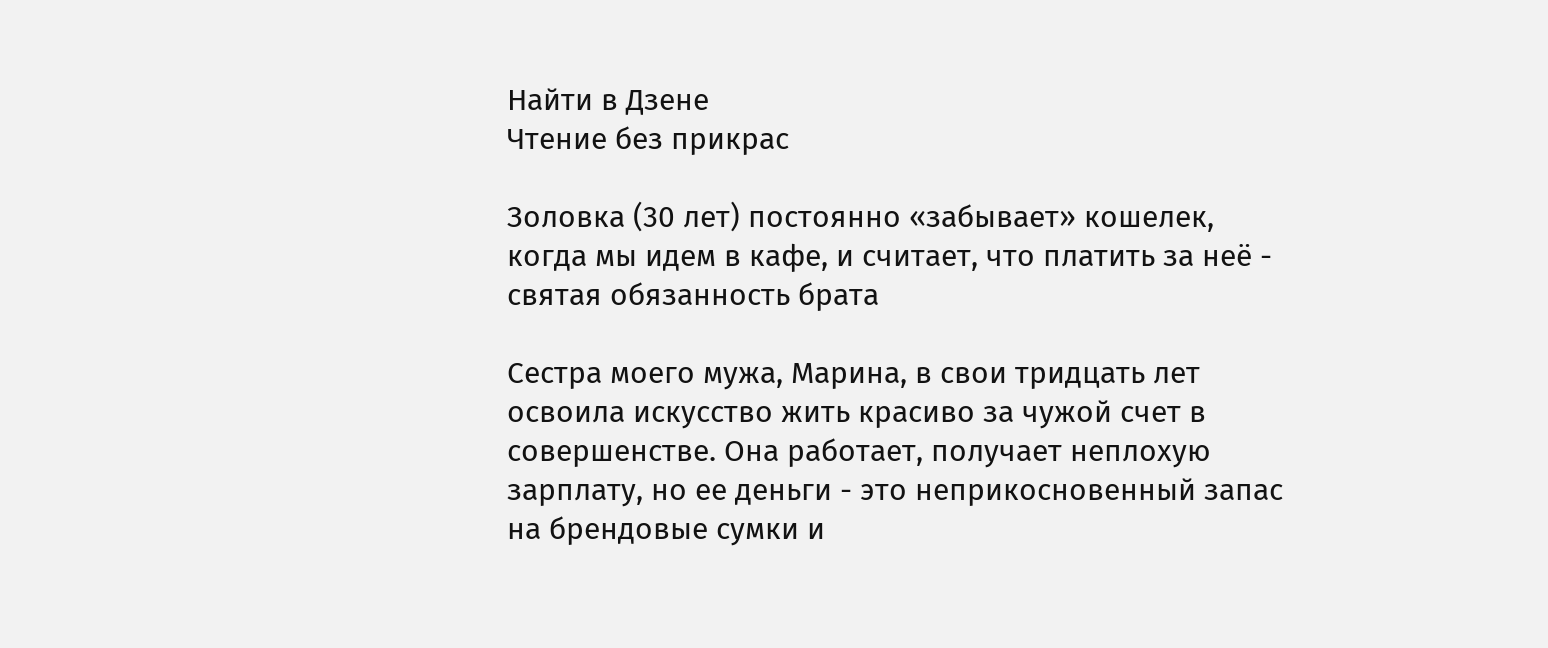Найти в Дзене
Чтение без прикрас

Золовка (30 лет) постоянно «забывает» кошелек, когда мы идем в кафе, и считает, что платить за неё - святая обязанность брата

Сестра моего мужа, Марина, в свои тридцать лет освоила искусство жить красиво за чужой счет в совершенстве. Она работает, получает неплохую зарплату, но ее деньги - это неприкосновенный запас на брендовые сумки и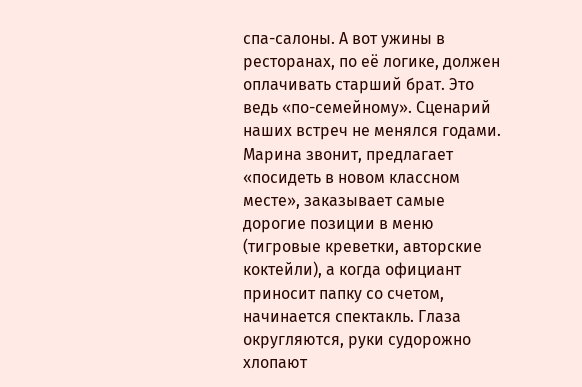спа-салоны. А вот ужины в ресторанах, по её логике, должен оплачивать старший брат. Это ведь «по-семейному». Сценарий наших встреч не менялся годами. Марина звонит, предлагает «посидеть в новом классном месте», заказывает самые дорогие позиции в меню (тигровые креветки, авторские коктейли), а когда официант приносит папку со счетом, начинается спектакль. Глаза округляются, руки судорожно хлопают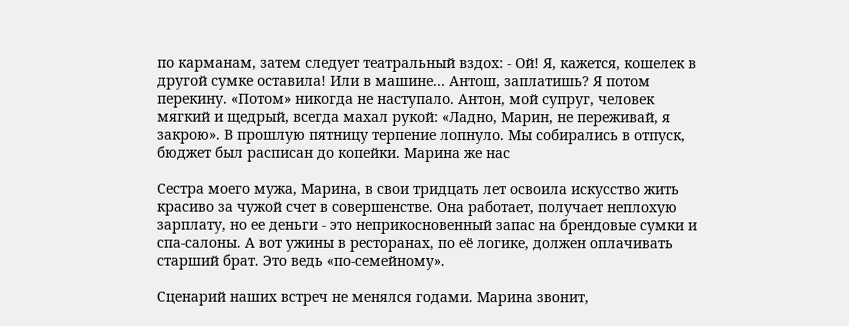по карманам, затем следует театральный вздох: - Ой! Я, кажется, кошелек в другой сумке оставила! Или в машине... Антош, заплатишь? Я потом перекину. «Потом» никогда не наступало. Антон, мой супруг, человек мягкий и щедрый, всегда махал рукой: «Ладно, Марин, не переживай, я закрою». В прошлую пятницу терпение лопнуло. Мы собирались в отпуск, бюджет был расписан до копейки. Марина же нас

Сестра моего мужа, Марина, в свои тридцать лет освоила искусство жить красиво за чужой счет в совершенстве. Она работает, получает неплохую зарплату, но ее деньги - это неприкосновенный запас на брендовые сумки и спа-салоны. А вот ужины в ресторанах, по её логике, должен оплачивать старший брат. Это ведь «по-семейному».

Сценарий наших встреч не менялся годами. Марина звонит,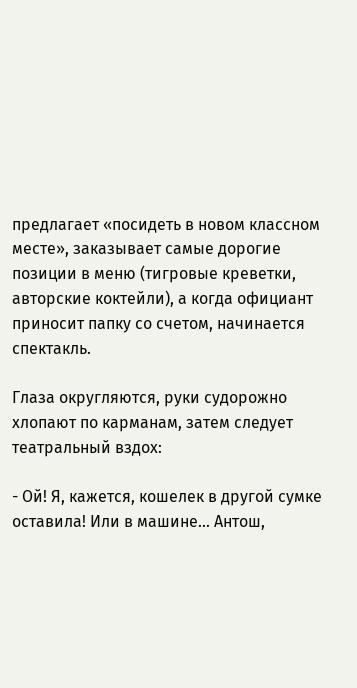предлагает «посидеть в новом классном месте», заказывает самые дорогие позиции в меню (тигровые креветки, авторские коктейли), а когда официант приносит папку со счетом, начинается спектакль.

Глаза округляются, руки судорожно хлопают по карманам, затем следует театральный вздох:

- Ой! Я, кажется, кошелек в другой сумке оставила! Или в машине... Антош,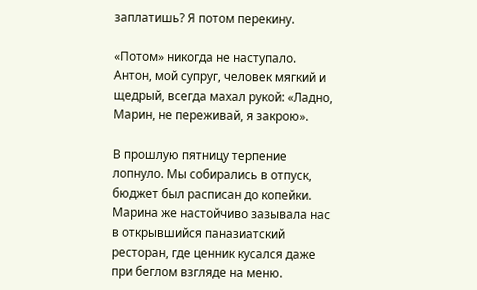заплатишь? Я потом перекину.

«Потом» никогда не наступало. Антон, мой супруг, человек мягкий и щедрый, всегда махал рукой: «Ладно, Марин, не переживай, я закрою».

В прошлую пятницу терпение лопнуло. Мы собирались в отпуск, бюджет был расписан до копейки. Марина же настойчиво зазывала нас в открывшийся паназиатский ресторан, где ценник кусался даже при беглом взгляде на меню.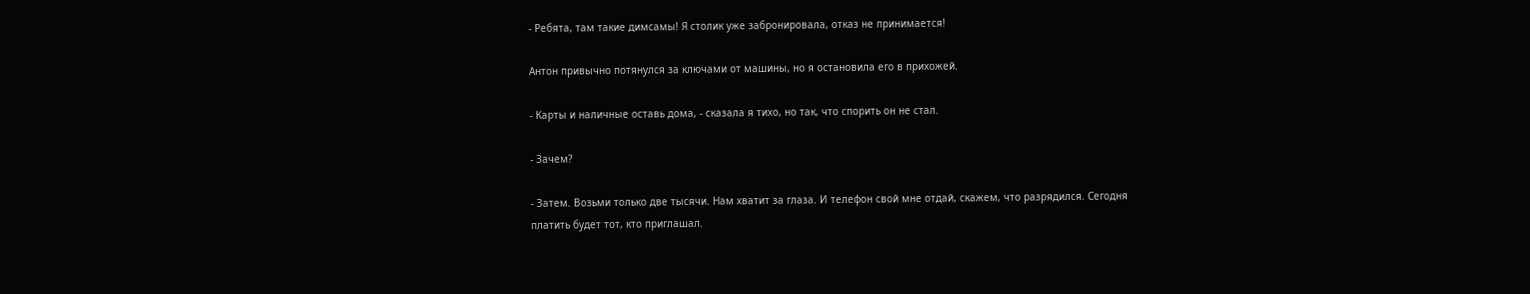- Ребята, там такие димсамы! Я столик уже забронировала, отказ не принимается!

Антон привычно потянулся за ключами от машины, но я остановила его в прихожей.

- Карты и наличные оставь дома, - сказала я тихо, но так, что спорить он не стал.

- Зачем?

- Затем. Возьми только две тысячи. Нам хватит за глаза. И телефон свой мне отдай, скажем, что разрядился. Сегодня платить будет тот, кто приглашал.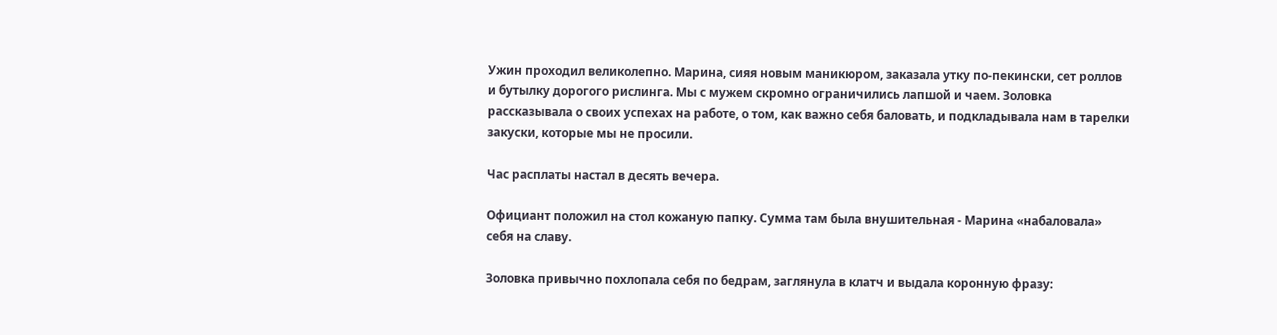Ужин проходил великолепно. Марина, сияя новым маникюром, заказала утку по-пекински, сет роллов и бутылку дорогого рислинга. Мы с мужем скромно ограничились лапшой и чаем. Золовка рассказывала о своих успехах на работе, о том, как важно себя баловать, и подкладывала нам в тарелки закуски, которые мы не просили.

Час расплаты настал в десять вечера.

Официант положил на стол кожаную папку. Сумма там была внушительная - Марина «набаловала» себя на славу.

Золовка привычно похлопала себя по бедрам, заглянула в клатч и выдала коронную фразу: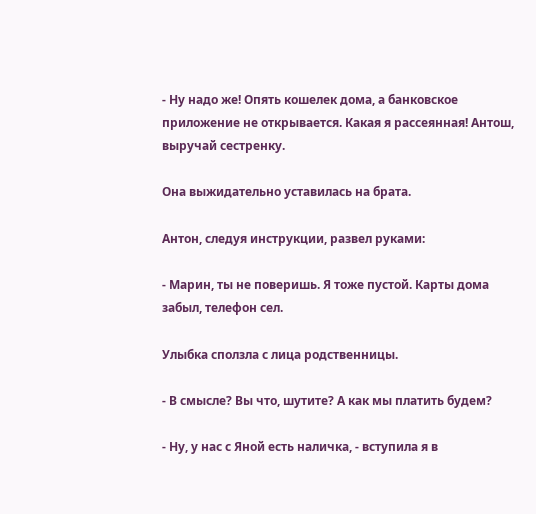- Ну надо же! Опять кошелек дома, а банковское приложение не открывается. Какая я рассеянная! Антош, выручай сестренку.

Она выжидательно уставилась на брата.

Антон, следуя инструкции, развел руками:

- Марин, ты не поверишь. Я тоже пустой. Карты дома забыл, телефон сел.

Улыбка сползла с лица родственницы.

- В смысле? Вы что, шутите? А как мы платить будем?

- Ну, у нас с Яной есть наличка, - вступила я в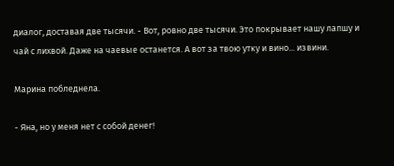диалог, доставая две тысячи. - Вот, ровно две тысячи. Это покрывает нашу лапшу и чай с лихвой. Даже на чаевые останется. А вот за твою утку и вино... извини.

Марина побледнела.

- Яна, но у меня нет с собой денег!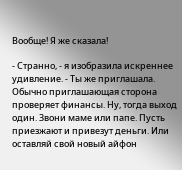Вообще! Я же сказала!

- Странно, - я изобразила искреннее удивление. - Ты же приглашала. Обычно приглашающая сторона проверяет финансы. Ну, тогда выход один. Звони маме или папе. Пусть приезжают и привезут деньги. Или оставляй свой новый айфон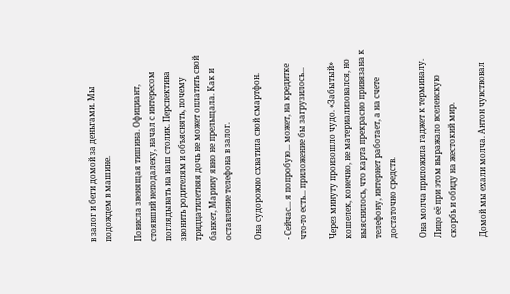в залог и беги домой за деньгами. Мы подождем в машине.

Повисла звенящая тишина. Официант, стоявший неподалеку, начал с интересом поглядывать на наш столик. Перспектива звонить родителям и объяснять, почему тридцатилетняя дочь не может оплатить свой банкет, Марину явно не прельщала. Как и оставление телефона в залог.

Она судорожно схватила свой смартфон.

- Сейчас... я попробую... может, на кредитке что-то есть... приложение бы загрузилось...

Через минуту произошло чудо. «Забытый» кошелек, конечно, не материализовался, но выяснилось, что карта прекрасно привязана к телефону, интернет работает, а на счете достаточно средств.

Она молча приложила гаджет к терминалу. Лицо её при этом выражало вселенскую скорбь и обиду на жестокий мир.

Домой мы ехали молча. Антон чувствовал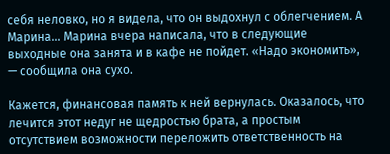себя неловко, но я видела, что он выдохнул с облегчением. А Марина... Марина вчера написала, что в следующие выходные она занята и в кафе не пойдет. «Надо экономить», — сообщила она сухо.

Кажется, финансовая память к ней вернулась. Оказалось, что лечится этот недуг не щедростью брата, а простым отсутствием возможности переложить ответственность на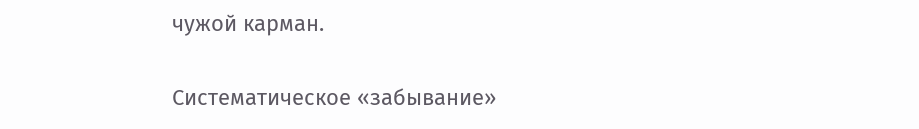чужой карман.

Систематическое «забывание»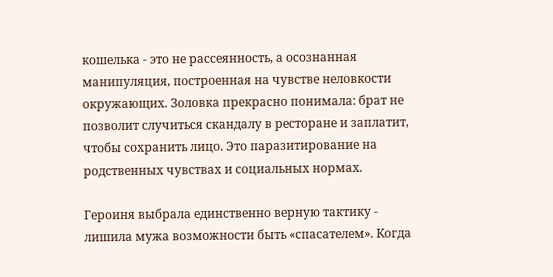кошелька - это не рассеянность, а осознанная манипуляция, построенная на чувстве неловкости окружающих. Золовка прекрасно понимала: брат не позволит случиться скандалу в ресторане и заплатит, чтобы сохранить лицо. Это паразитирование на родственных чувствах и социальных нормах.

Героиня выбрала единственно верную тактику - лишила мужа возможности быть «спасателем». Когда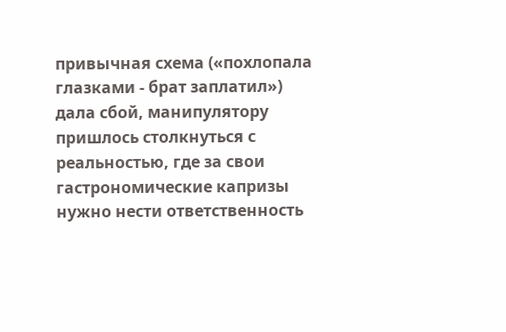привычная схема («похлопала глазками - брат заплатил») дала сбой, манипулятору пришлось столкнуться с реальностью, где за свои гастрономические капризы нужно нести ответственность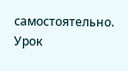самостоятельно. Урок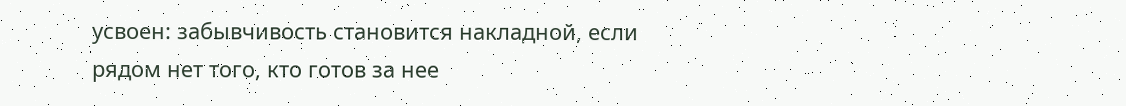усвоен: забывчивость становится накладной, если рядом нет того, кто готов за нее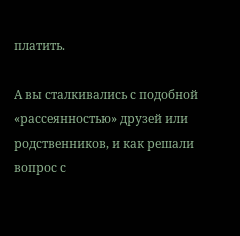платить.

А вы сталкивались с подобной «рассеянностью» друзей или родственников, и как решали вопрос с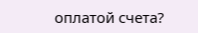оплатой счета?